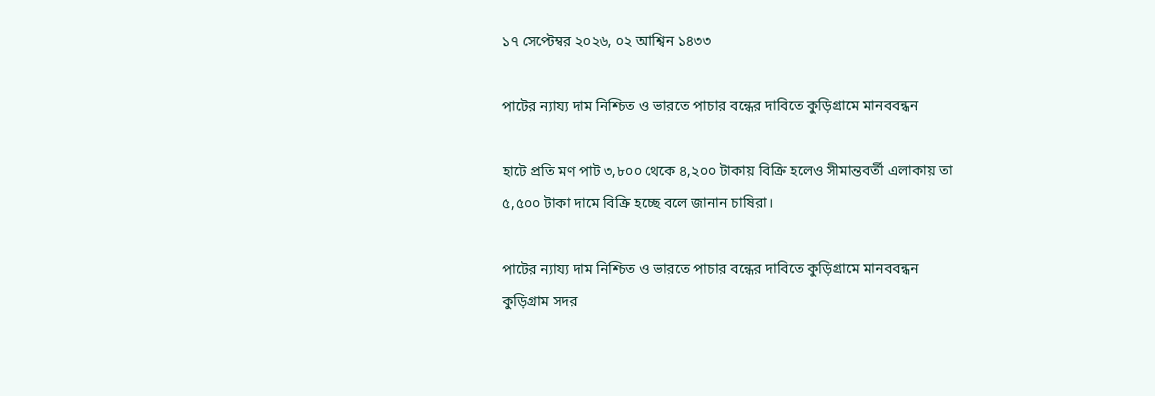১৭ সেপ্টেম্বর ২০২৬, ০২ আশ্বিন ১৪৩৩

পাটের ন্যায্য দাম নিশ্চিত ও ভারতে পাচার বন্ধের দাবিতে কুড়িগ্রামে মানববন্ধন

হাটে প্রতি মণ পাট ৩,৮০০ থেকে ৪,২০০ টাকায় বিক্রি হলেও সীমান্তবর্তী এলাকায় তা ৫,৫০০ টাকা দামে বিক্রি হচ্ছে বলে জানান চাষিরা।

পাটের ন্যায্য দাম নিশ্চিত ও ভারতে পাচার বন্ধের দাবিতে কুড়িগ্রামে মানববন্ধন
কুড়িগ্রাম সদর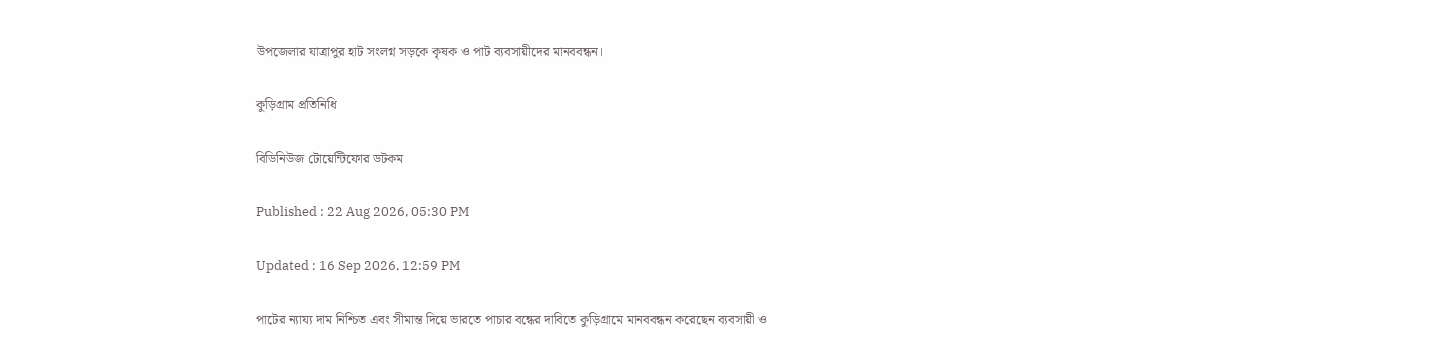উপজেলার যাত্রাপুর হাট সংলগ্ন সড়কে কৃষক ও পাট ব্যবসায়ীদের মানববন্ধন।

কুড়িগ্রাম প্রতিনিধি

বিডিনিউজ টোয়েন্টিফোর ডটকম

Published : 22 Aug 2026, 05:30 PM

Updated : 16 Sep 2026, 12:59 PM

পাটের ন্যায্য দাম নিশ্চিত এবং সীমান্ত দিয়ে ভারতে পাচার বন্ধের দাবিতে কুড়িগ্রামে মানববন্ধন করেছেন ব্যবসায়ী ও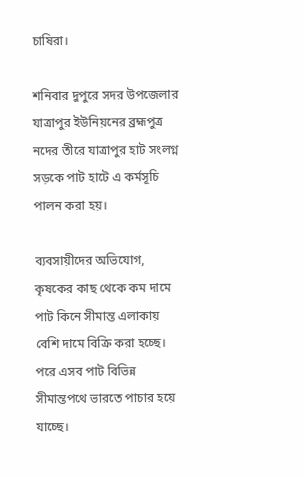চাষিরা।

শনিবার দুপুরে সদর উপজেলার যাত্রাপুর ইউনিয়নের ব্রহ্মপুত্র নদের তীরে যাত্রাপুর হাট সংলগ্ন সড়কে পাট হাটে এ কর্মসূচি পালন করা হয়।

ব্যবসায়ীদের অভিযোগ, কৃষকের কাছ থেকে কম দামে পাট কিনে সীমান্ত এলাকায় বেশি দামে বিক্রি করা হচ্ছে। পরে এসব পাট বিভিন্ন সীমান্তপথে ভারতে পাচার হয়ে যাচ্ছে।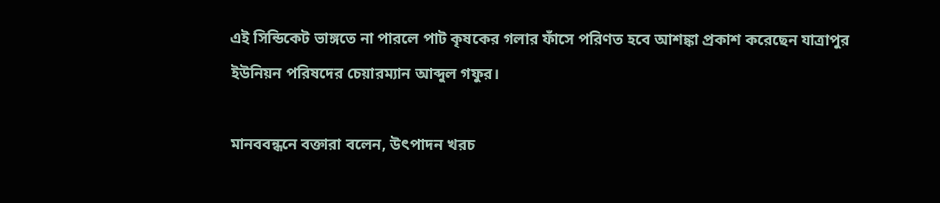এই সিন্ডিকেট ভাঙ্গতে না পারলে পাট কৃষকের গলার ফাঁসে পরিণত হবে আশঙ্কা প্রকাশ করেছেন যাত্রাপুর ইউনিয়ন পরিষদের চেয়ারম্যান আব্দুল গফুর।

মানববন্ধনে বক্তারা বলেন, উৎপাদন খরচ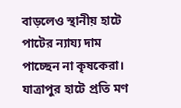বাড়লেও স্থানীয় হাটে পাটের ন্যায্য দাম পাচ্ছেন না কৃষকেরা। যাত্রাপুর হাটে প্রতি মণ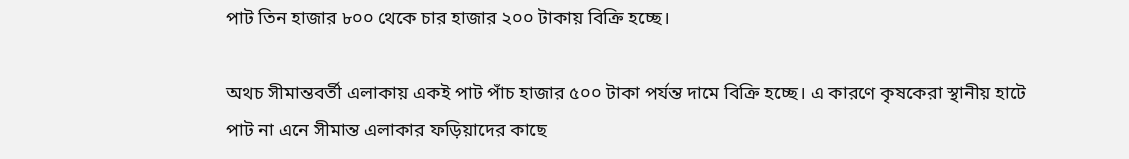পাট তিন হাজার ৮০০ থেকে চার হাজার ২০০ টাকায় বিক্রি হচ্ছে।

অথচ সীমান্তবর্তী এলাকায় একই পাট পাঁচ হাজার ৫০০ টাকা পর্যন্ত দামে বিক্রি হচ্ছে। এ কারণে কৃষকেরা স্থানীয় হাটে পাট না এনে সীমান্ত এলাকার ফড়িয়াদের কাছে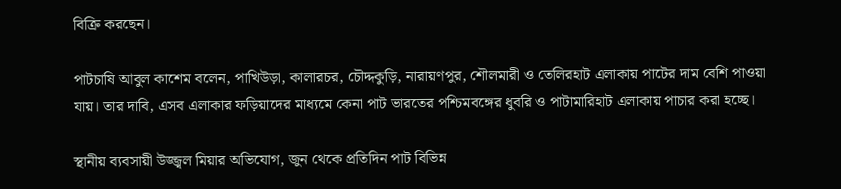বিক্রি করছেন।

পাটচাষি আবুল কাশেম বলেন, পাখিউড়া, কালারচর, চৌদ্দকুড়ি, নারায়ণপুর, শৌলমারী ও তেলিরহাট এলাকায় পাটের দাম বেশি পাওয়া যায়। তার দাবি, এসব এলাকার ফড়িয়াদের মাধ্যমে কেনা পাট ভারতের পশ্চিমবঙ্গের ধুবরি ও পাটামারিহাট এলাকায় পাচার করা হচ্ছে।

স্থানীয় ব্যবসায়ী উজ্জ্বল মিয়ার অভিযোগ, জুন থেকে প্রতিদিন পাট বিভিন্ন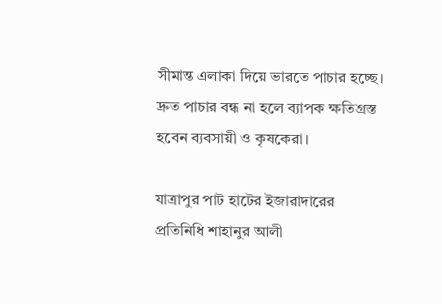সীমান্ত এলাকা দিয়ে ভারতে পাচার হচ্ছে। দ্রুত পাচার বন্ধ না হলে ব্যাপক ক্ষতিগ্রস্ত হবেন ব্যবসায়ী ও কৃষকেরা।

যাত্রাপুর পাট হাটের ইজারাদারের প্রতিনিধি শাহানুর আলী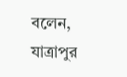বলেন, যাত্রাপুর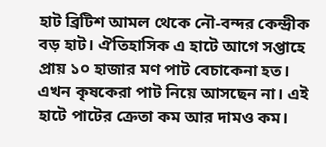হাট ব্রিটিশ আমল থেকে নৌ-বন্দর কেন্দ্রীক বড় হাট। ঐতিহাসিক এ হাটে আগে সপ্তাহে প্রায় ১০ হাজার মণ পাট বেচাকেনা হত। এখন কৃষকেরা পাট নিয়ে আসছেন না। এই হাটে পাটের ক্রেতা কম আর দামও কম।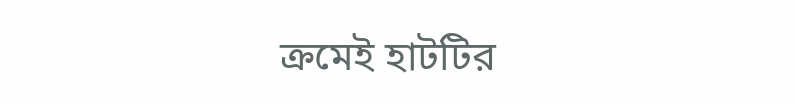ক্রমেই হাটটির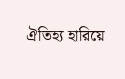ঐতিহ্য হারিয়ে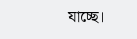যাচ্ছে।